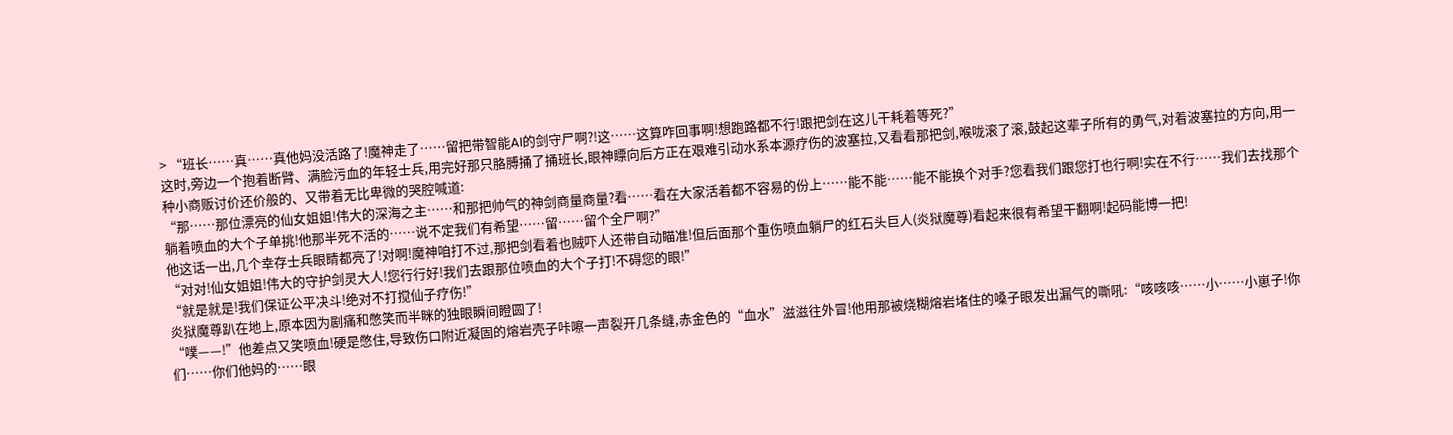> “班长……真……真他妈没活路了!魔神走了……留把带智能AI的剑守尸啊?!这……这算咋回事啊!想跑路都不行!跟把剑在这儿干耗着等死?”
这时,旁边一个抱着断臂、满脸污血的年轻士兵,用完好那只胳膊捅了捅班长,眼神瞟向后方正在艰难引动水系本源疗伤的波塞拉,又看看那把剑,喉咙滚了滚,鼓起这辈子所有的勇气,对着波塞拉的方向,用一种小商贩讨价还价般的、又带着无比卑微的哭腔喊道:
“那……那位漂亮的仙女姐姐!伟大的深海之主……和那把帅气的神剑商量商量?看……看在大家活着都不容易的份上……能不能……能不能换个对手?您看我们跟您打也行啊!实在不行……我们去找那个躺着喷血的大个子单挑!他那半死不活的……说不定我们有希望……留……留个全尸啊?”
他这话一出,几个幸存士兵眼睛都亮了!对啊!魔神咱打不过,那把剑看着也贼吓人还带自动瞄准!但后面那个重伤喷血躺尸的红石头巨人(炎狱魔尊)看起来很有希望干翻啊!起码能博一把!
“对对!仙女姐姐!伟大的守护剑灵大人!您行行好!我们去跟那位喷血的大个子打!不碍您的眼!”
“就是就是!我们保证公平决斗!绝对不打搅仙子疗伤!”
炎狱魔尊趴在地上,原本因为剧痛和憋笑而半眯的独眼瞬间瞪圆了!
“噗——!”他差点又笑喷血!硬是憋住,导致伤口附近凝固的熔岩壳子咔嚓一声裂开几条缝,赤金色的“血水”滋滋往外冒!他用那被烧糊熔岩堵住的嗓子眼发出漏气的嘶吼:“咳咳咳……小……小崽子!你们……你们他妈的……眼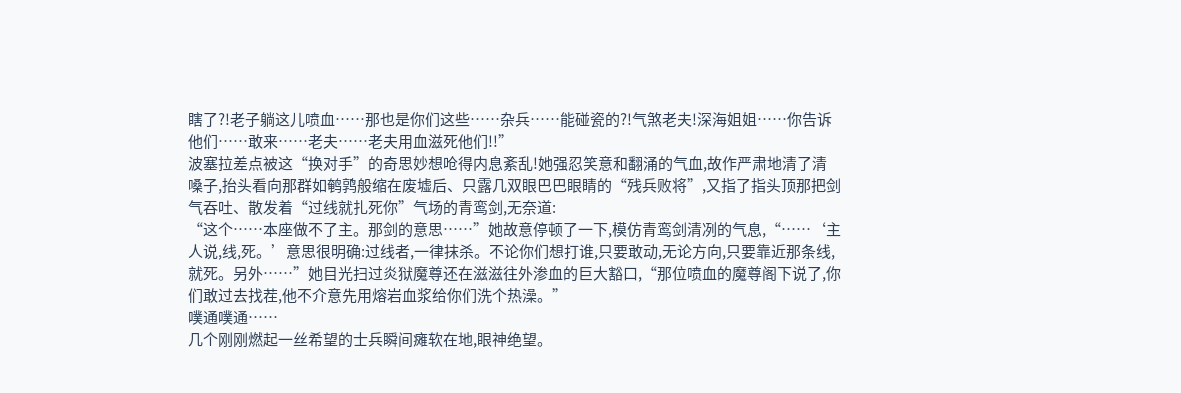瞎了?!老子躺这儿喷血……那也是你们这些……杂兵……能碰瓷的?!气煞老夫!深海姐姐……你告诉他们……敢来……老夫……老夫用血滋死他们!!”
波塞拉差点被这“换对手”的奇思妙想呛得内息紊乱!她强忍笑意和翻涌的气血,故作严肃地清了清嗓子,抬头看向那群如鹌鹑般缩在废墟后、只露几双眼巴巴眼睛的“残兵败将”,又指了指头顶那把剑气吞吐、散发着“过线就扎死你”气场的青鸾剑,无奈道:
“这个……本座做不了主。那剑的意思……”她故意停顿了一下,模仿青鸾剑清冽的气息,“……‘主人说,线,死。’意思很明确:过线者,一律抹杀。不论你们想打谁,只要敢动,无论方向,只要靠近那条线,就死。另外……”她目光扫过炎狱魔尊还在滋滋往外渗血的巨大豁口,“那位喷血的魔尊阁下说了,你们敢过去找茬,他不介意先用熔岩血浆给你们洗个热澡。”
噗通噗通……
几个刚刚燃起一丝希望的士兵瞬间瘫软在地,眼神绝望。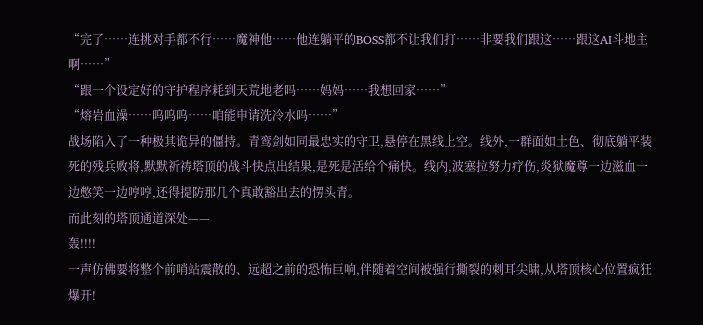“完了……连挑对手都不行……魔神他……他连躺平的BOSS都不让我们打……非要我们跟这……跟这AI斗地主啊……”
“跟一个设定好的守护程序耗到天荒地老吗……妈妈……我想回家……”
“熔岩血澡……呜呜呜……咱能申请洗冷水吗……”
战场陷入了一种极其诡异的僵持。青鸾剑如同最忠实的守卫,悬停在黑线上空。线外,一群面如土色、彻底躺平装死的残兵败将,默默祈祷塔顶的战斗快点出结果,是死是活给个痛快。线内,波塞拉努力疗伤,炎狱魔尊一边滋血一边憋笑一边哼哼,还得提防那几个真敢豁出去的愣头青。
而此刻的塔顶通道深处——
轰!!!!
一声仿佛要将整个前哨站震散的、远超之前的恐怖巨响,伴随着空间被强行撕裂的刺耳尖啸,从塔顶核心位置疯狂爆开!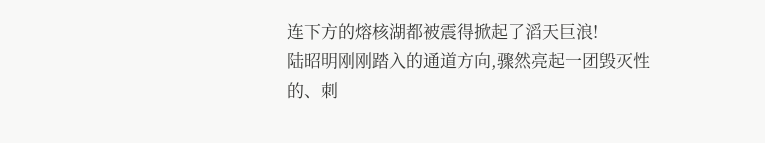连下方的熔核湖都被震得掀起了滔天巨浪!
陆昭明刚刚踏入的通道方向,骤然亮起一团毁灭性的、刺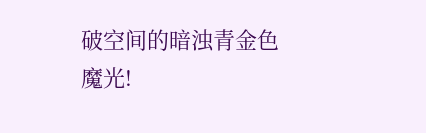破空间的暗浊青金色魔光!